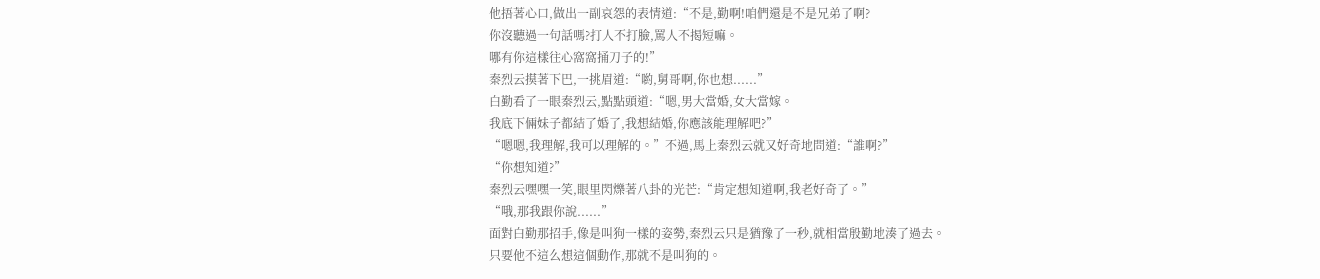他捂著心口,做出一副哀怨的表情道:“不是,勤啊!咱們還是不是兄弟了啊?
你沒聽過一句話嗎?打人不打臉,罵人不揭短嘛。
哪有你這樣往心窩窩捅刀子的!”
秦烈云摸著下巴,一挑眉道:“喲,舅哥啊,你也想......”
白勤看了一眼秦烈云,點點頭道:“嗯,男大當婚,女大當嫁。
我底下倆妹子都結了婚了,我想結婚,你應該能理解吧?”
“嗯嗯,我理解,我可以理解的。”不過,馬上秦烈云就又好奇地問道:“誰啊?”
“你想知道?”
秦烈云嘿嘿一笑,眼里閃爍著八卦的光芒:“肯定想知道啊,我老好奇了。”
“哦,那我跟你說......”
面對白勤那招手,像是叫狗一樣的姿勢,秦烈云只是猶豫了一秒,就相當殷勤地湊了過去。
只要他不這么想這個動作,那就不是叫狗的。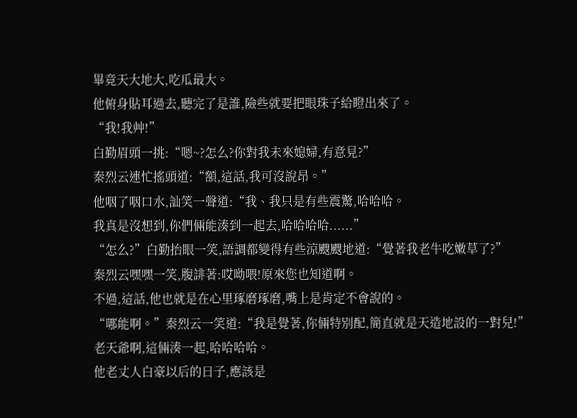畢竟天大地大,吃瓜最大。
他俯身貼耳過去,聽完了是誰,險些就要把眼珠子給瞪出來了。
“我!我艸!”
白勤眉頭一挑:“嗯~?怎么?你對我未來媳婦,有意見?”
秦烈云連忙搖頭道:“額,這話,我可沒說昂。”
他咽了咽口水,訕笑一聲道:“我、我只是有些震驚,哈哈哈。
我真是沒想到,你們倆能湊到一起去,哈哈哈哈......”
“怎么?”白勤抬眼一笑,語調都變得有些涼颼颼地道:“覺著我老牛吃嫩草了?”
秦烈云嘿嘿一笑,腹誹著:哎呦喂!原來您也知道啊。
不過,這話,他也就是在心里琢磨琢磨,嘴上是肯定不會說的。
“哪能啊。”秦烈云一笑道:“我是覺著,你倆特別配,簡直就是天造地設的一對兒!”
老天爺啊,這倆湊一起,哈哈哈哈。
他老丈人白豪以后的日子,應該是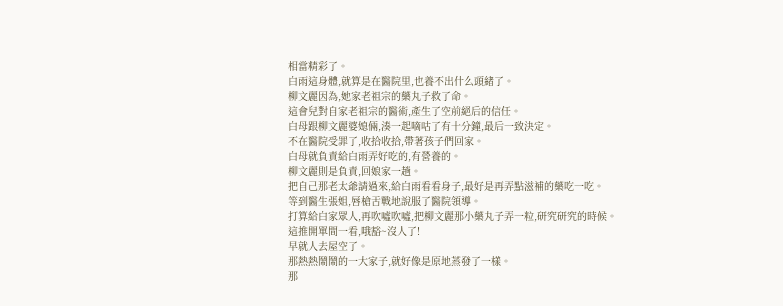相當精彩了。
白雨這身體,就算是在醫院里,也養不出什么頭緒了。
柳文麗因為,她家老祖宗的藥丸子救了命。
這會兒對自家老祖宗的醫術,產生了空前絕后的信任。
白母跟柳文麗婆媳倆,湊一起嘀咕了有十分鐘,最后一致決定。
不在醫院受罪了,收拾收拾,帶著孩子們回家。
白母就負責給白雨弄好吃的,有營養的。
柳文麗則是負責,回娘家一趟。
把自己那老太爺請過來,給白雨看看身子,最好是再弄點滋補的藥吃一吃。
等到醫生張姐,唇槍舌戰地說服了醫院領導。
打算給白家眾人,再吹噓吹噓,把柳文麗那小藥丸子弄一粒,研究研究的時候。
這推開單間一看,哦豁~沒人了!
早就人去屋空了。
那熱熱鬧鬧的一大家子,就好像是原地蒸發了一樣。
那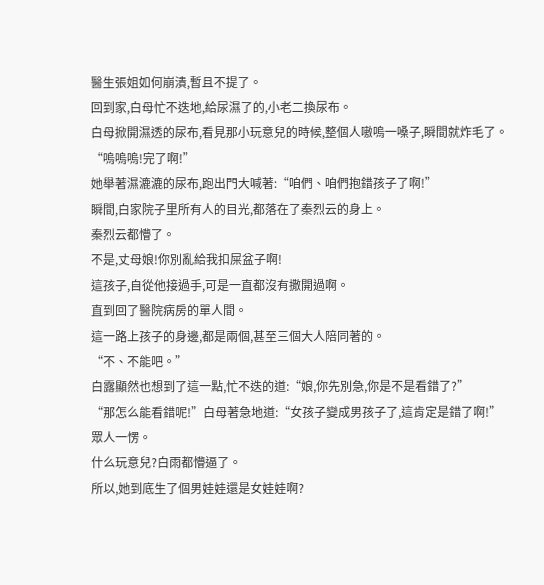醫生張姐如何崩潰,暫且不提了。
回到家,白母忙不迭地,給尿濕了的,小老二換尿布。
白母掀開濕透的尿布,看見那小玩意兒的時候,整個人嗷嗚一嗓子,瞬間就炸毛了。
“嗚嗚嗚!完了啊!”
她舉著濕漉漉的尿布,跑出門大喊著:“咱們、咱們抱錯孩子了啊!”
瞬間,白家院子里所有人的目光,都落在了秦烈云的身上。
秦烈云都懵了。
不是,丈母娘!你別亂給我扣屎盆子啊!
這孩子,自從他接過手,可是一直都沒有撒開過啊。
直到回了醫院病房的單人間。
這一路上孩子的身邊,都是兩個,甚至三個大人陪同著的。
“不、不能吧。”
白露顯然也想到了這一點,忙不迭的道:“娘,你先別急,你是不是看錯了?”
“那怎么能看錯呢!”白母著急地道:“女孩子變成男孩子了,這肯定是錯了啊!”
眾人一愣。
什么玩意兒?白雨都懵逼了。
所以,她到底生了個男娃娃還是女娃娃啊?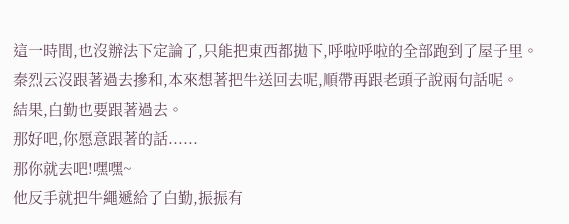這一時間,也沒辦法下定論了,只能把東西都拋下,呼啦呼啦的全部跑到了屋子里。
秦烈云沒跟著過去摻和,本來想著把牛送回去呢,順帶再跟老頭子說兩句話呢。
結果,白勤也要跟著過去。
那好吧,你愿意跟著的話......
那你就去吧!嘿嘿~
他反手就把牛繩遞給了白勤,振振有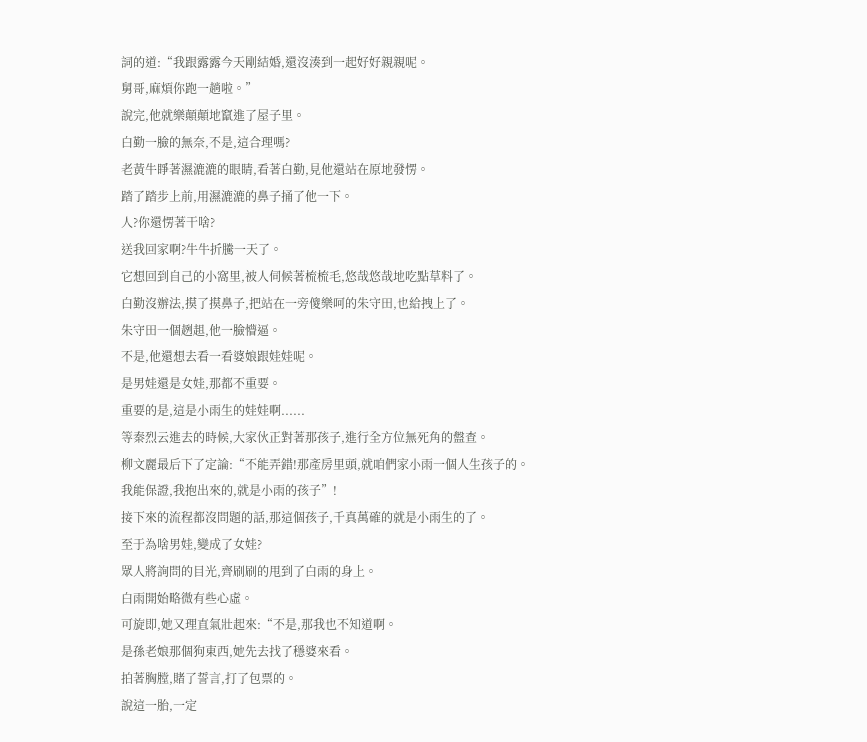詞的道:“我跟露露今天剛結婚,還沒湊到一起好好親親呢。
舅哥,麻煩你跑一趟啦。”
說完,他就樂顛顛地竄進了屋子里。
白勤一臉的無奈,不是,這合理嗎?
老黃牛睜著濕漉漉的眼睛,看著白勤,見他還站在原地發愣。
踏了踏步上前,用濕漉漉的鼻子捅了他一下。
人?你還愣著干啥?
送我回家啊?牛牛折騰一天了。
它想回到自己的小窩里,被人伺候著梳梳毛,悠哉悠哉地吃點草料了。
白勤沒辦法,摸了摸鼻子,把站在一旁傻樂呵的朱守田,也給拽上了。
朱守田一個趔趄,他一臉懵逼。
不是,他還想去看一看婆娘跟娃娃呢。
是男娃還是女娃,那都不重要。
重要的是,這是小雨生的娃娃啊......
等秦烈云進去的時候,大家伙正對著那孩子,進行全方位無死角的盤查。
柳文麗最后下了定論:“不能弄錯!那產房里頭,就咱們家小雨一個人生孩子的。
我能保證,我抱出來的,就是小雨的孩子”!
接下來的流程都沒問題的話,那這個孩子,千真萬確的就是小雨生的了。
至于為啥男娃,變成了女娃?
眾人將詢問的目光,齊刷刷的甩到了白雨的身上。
白雨開始略微有些心虛。
可旋即,她又理直氣壯起來:“不是,那我也不知道啊。
是孫老娘那個狗東西,她先去找了穩婆來看。
拍著胸膛,賭了誓言,打了包票的。
說這一胎,一定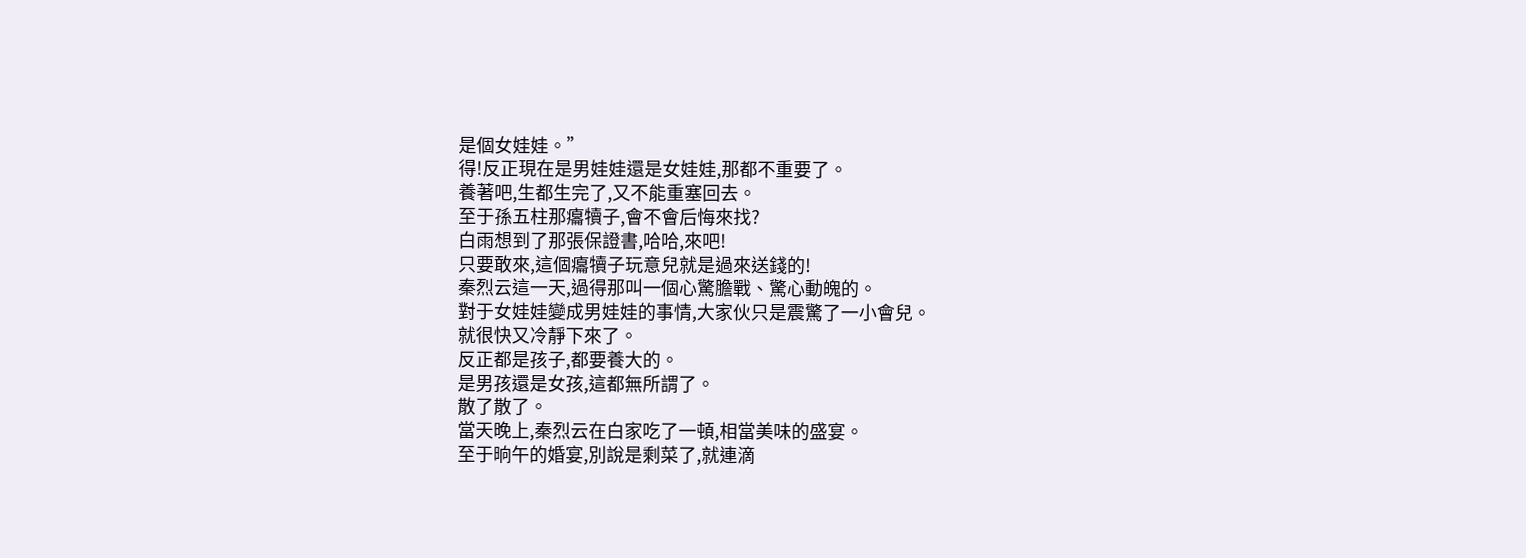是個女娃娃。”
得!反正現在是男娃娃還是女娃娃,那都不重要了。
養著吧,生都生完了,又不能重塞回去。
至于孫五柱那癟犢子,會不會后悔來找?
白雨想到了那張保證書,哈哈,來吧!
只要敢來,這個癟犢子玩意兒就是過來送錢的!
秦烈云這一天,過得那叫一個心驚膽戰、驚心動魄的。
對于女娃娃變成男娃娃的事情,大家伙只是震驚了一小會兒。
就很快又冷靜下來了。
反正都是孩子,都要養大的。
是男孩還是女孩,這都無所謂了。
散了散了。
當天晚上,秦烈云在白家吃了一頓,相當美味的盛宴。
至于晌午的婚宴,別說是剩菜了,就連滴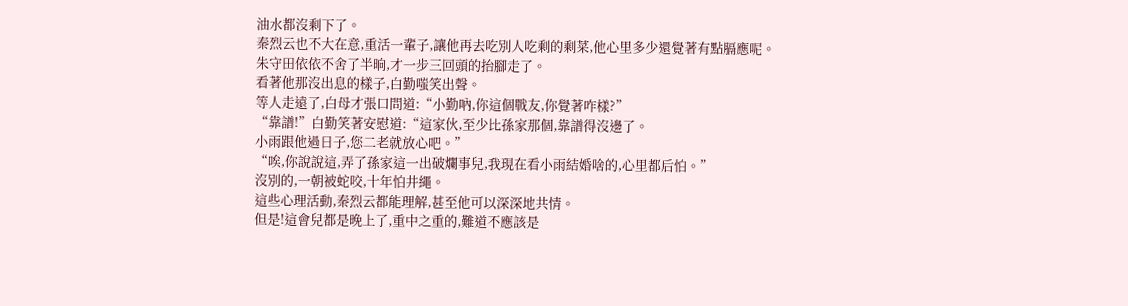油水都沒剩下了。
秦烈云也不大在意,重活一輩子,讓他再去吃別人吃剩的剩菜,他心里多少還覺著有點膈應呢。
朱守田依依不舍了半晌,才一步三回頭的抬腳走了。
看著他那沒出息的樣子,白勤嗤笑出聲。
等人走遠了,白母才張口問道:“小勤吶,你這個戰友,你覺著咋樣?”
“靠譜!”白勤笑著安慰道:“這家伙,至少比孫家那個,靠譜得沒邊了。
小雨跟他過日子,您二老就放心吧。”
“唉,你說說這,弄了孫家這一出破爛事兒,我現在看小雨結婚啥的,心里都后怕。”
沒別的,一朝被蛇咬,十年怕井繩。
這些心理活動,秦烈云都能理解,甚至他可以深深地共情。
但是!這會兒都是晚上了,重中之重的,難道不應該是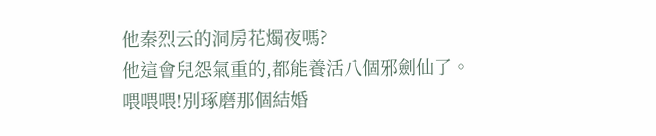他秦烈云的洞房花燭夜嗎?
他這會兒怨氣重的,都能養活八個邪劍仙了。
喂喂喂!別琢磨那個結婚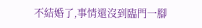不結婚了,事情還沒到臨門一腳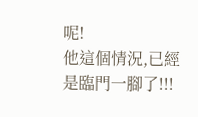呢!
他這個情況,已經是臨門一腳了!!!